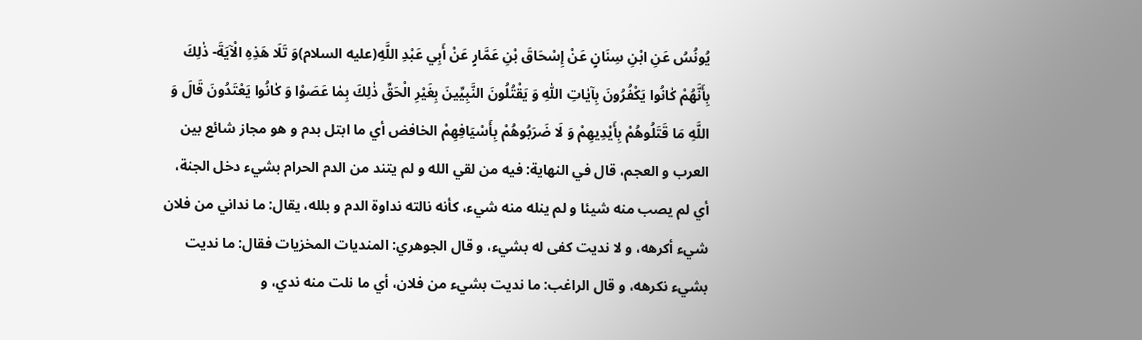يُونُسُ عَنِ ابْنِ سِنَانٍ عَنْ إِسْحَاقَ بْنِ عَمَّارٍ عَنْ أَبِي عَبْدِ اللَّهِ(عليه السلام)وَ تَلَا هَذِهِ الْآيَةَ- ذٰلِكَ بِأَنَّهُمْ كٰانُوا يَكْفُرُونَ بِآيٰاتِ اللّٰهِ وَ يَقْتُلُونَ النَّبِيِّينَ بِغَيْرِ الْحَقِّ ذٰلِكَ بِمٰا عَصَوْا وَ كٰانُوا يَعْتَدُونَ قَالَ وَ اللَّهِ مَا قَتَلُوهُمْ بِأَيْدِيهِمْ وَ لَا ضَرَبُوهُمْ بِأَسْيَافِهِمْ الخافض أي ما ابتل بدم و هو مجاز شائع بين العرب و العجم، قال في النهاية: فيه من لقي الله و لم يتند من الدم الحرام بشيء دخل الجنة، أي لم يصب منه شيئا و لم ينله منه شيء، كأنه نالته نداوة الدم و بلله، يقال: ما نداني من فلان شيء أكرهه، و لا نديت كفى له بشيء، و قال الجوهري: المنديات المخزيات فقال: ما نديت بشيء نكرهه، و قال الراغب: ما نديت بشيء من فلان، أي ما نلت منه ندي، و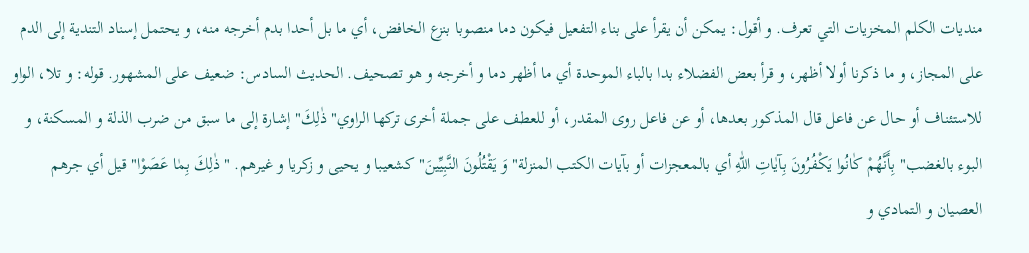منديات الكلم المخزيات التي تعرف. و أقول: يمكن أن يقرأ على بناء التفعيل فيكون دما منصوبا بنزع الخافض، أي ما بل أحدا بدم أخرجه منه، و يحتمل إسناد التندية إلى الدم على المجاز، و ما ذكرنا أولا أظهر، و قرأ بعض الفضلاء بدا بالباء الموحدة أي ما أظهر دما و أخرجه و هو تصحيف. الحديث السادس: ضعيف على المشهور. قوله: و تلا، الواو للاستئناف أو حال عن فاعل قال المذكور بعدها، أو عن فاعل روى المقدر، أو للعطف على جملة أخرى تركها الراوي" ذٰلِكَ" إشارة إلى ما سبق من ضرب الذلة و المسكنة، و البوء بالغضب" بِأَنَّهُمْ كٰانُوا يَكْفُرُونَ بِآيٰاتِ اللّٰهِ أي بالمعجزات أو بآيات الكتب المنزلة" وَ يَقْتُلُونَ النَّبِيِّينَ" كشعيبا و يحيى و زكريا و غيرهم. " ذٰلِكَ بِمٰا عَصَوْا" قيل أي جرهم العصيان و التمادي و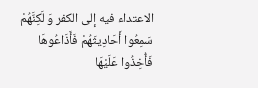الاعتداء فيه إلى الكفر وَ لَكِنَّهُمْ سَمِعُوا أَحَادِيثَهُمْ فَأَذَاعُوهَا فَأُخِذُوا عَلَيْهَا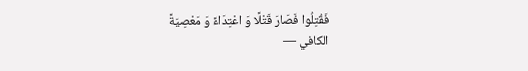فَقُتِلُوا فَصَارَ قَتْلًا وَ اعْتِدَاءً وَ مَعْصِيَةً
الكافي —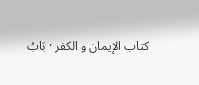كتاب الإيمان و الكفر · بَابُ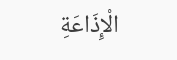الْإِذَاعَةِ